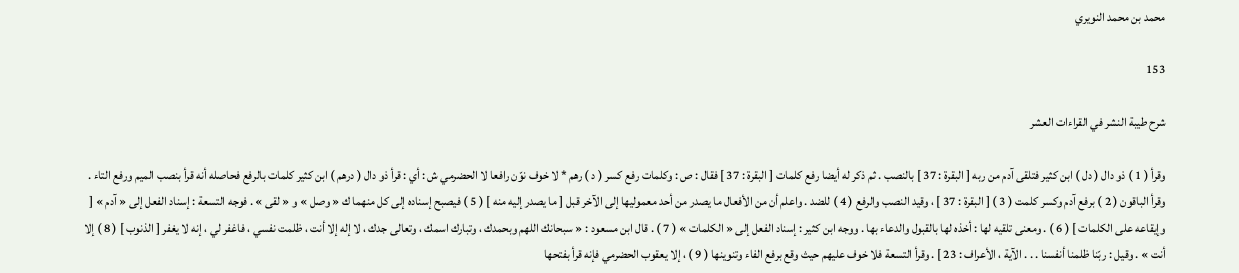محمد بن محمد النويري

153

شرح طيبة النشر في القراءات العشر

وقرأ ( 1 ) ذو دال ( دل ) ابن كثير فتلقى آدم من ربه [ البقرة : 37 ] بالنصب . ثم ذكر له أيضا رفع كلمات [ البقرة : 37 ] فقال : ص : وكلمات رفع كسر ( د ) رهم * لا خوف نوّن رافعا لا الحضرمي ش : أي : قرأ ذو دال ( درهم ) ابن كثير كلمات بالرفع فحاصله أنه قرأ بنصب الميم ورفع التاء . وقرأ الباقون ( 2 ) برفع آدم وكسر كلمت ( 3 ) [ البقرة : 37 ] ، وقيد النصب والرفع ( 4 ) للضد . واعلم أن من الأفعال ما يصدر من أحد معموليها إلى الآخر قبل [ ما يصدر إليه منه ] ( 5 ) فيصبح إسناده إلى كل منهما ك « وصل » و « لقى » . فوجه التسعة : إسناد الفعل إلى « آدم » [ وإيقاعه على الكلمات ] ( 6 ) . ومعنى تلقيه لها : أخذه لها بالقبول والدعاء بها . ووجه ابن كثير : إسناد الفعل إلى « الكلمات » ( 7 ) . قال ابن مسعود : « سبحانك اللهم وبحمدك ، وتبارك اسمك ، وتعالى جدك ، لا إله إلا أنت ، ظلمت نفسي ، فاغفر لي ، إنه لا يغفر [ الذنوب ] ( 8 ) إلا أنت » . وقيل : ربّنا ظلمنا أنفسنا . . . الآية ، الأعراف : 23 ] . وقرأ التسعة فلا خوف عليهم حيث وقع برفع الفاء وتنوينها ( 9 ) ، إلا يعقوب الحضرمي فإنه قرأ بفتحها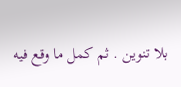بلا تنوين . ثم كمل ما وقع فيه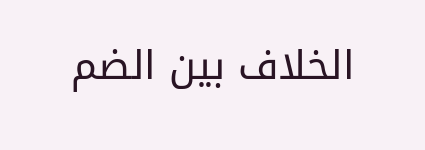الخلاف بين الضم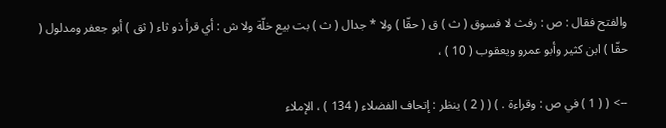والفتح فقال : ص : رفث لا فسوق ( ث ) ق ( حقّا ) ولا * جدال ( ث ) بت بيع خلّة ولا ش : أي قرأ ذو ثاء ( ثق ) أبو جعفر ومدلول ( حقّا ) ابن كثير وأبو عمرو ويعقوب ( 10 ) ،

--> ( ( 1 ) في ص : وقراءة . ) ( ( 2 ) ينظر : إتحاف الفضلاء ( 134 ) ، الإملاء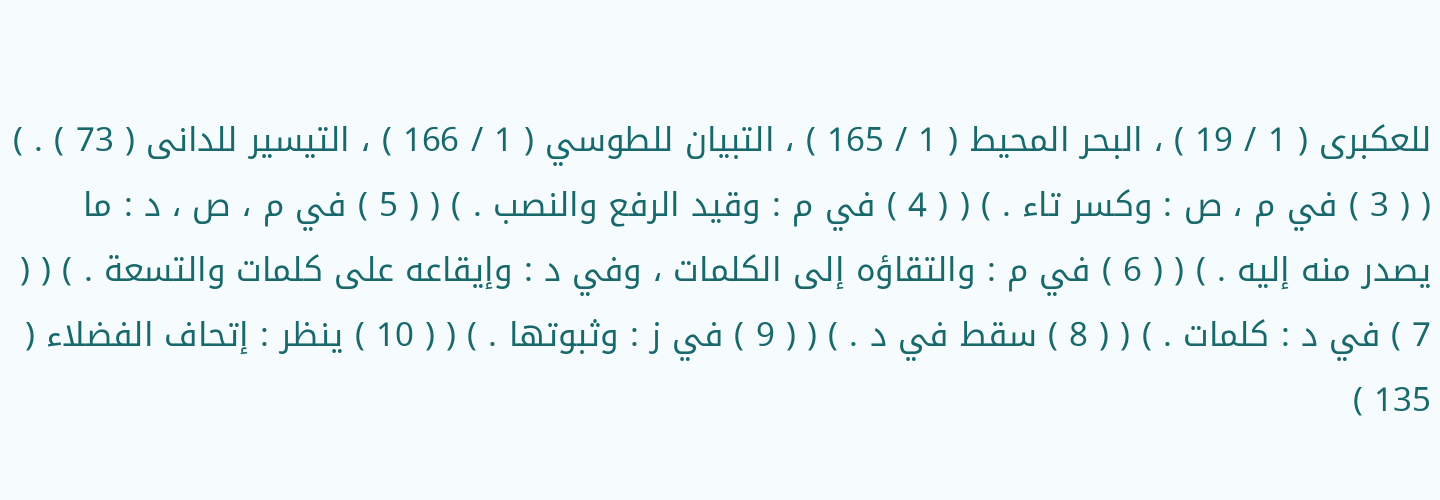للعكبرى ( 1 / 19 ) ، البحر المحيط ( 1 / 165 ) ، التبيان للطوسي ( 1 / 166 ) ، التيسير للدانى ( 73 ) . ) ( ( 3 ) في م ، ص : وكسر تاء . ) ( ( 4 ) في م : وقيد الرفع والنصب . ) ( ( 5 ) في م ، ص ، د : ما يصدر منه إليه . ) ( ( 6 ) في م : والتقاؤه إلى الكلمات ، وفي د : وإيقاعه على كلمات والتسعة . ) ( ( 7 ) في د : كلمات . ) ( ( 8 ) سقط في د . ) ( ( 9 ) في ز : وثبوتها . ) ( ( 10 ) ينظر : إتحاف الفضلاء ( 135 )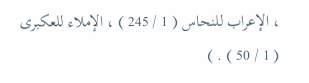، الإعراب للنحاس ( 1 / 245 ) ، الإملاء للعكبرى ( 1 / 50 ) . )